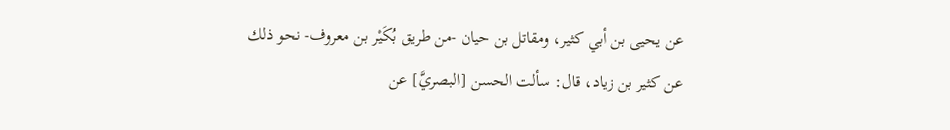عن يحيى بن أبي كثير، ومقاتل بن حيان -من طريق بُكَيْر بن معروف- نحو ذلك
عن كثير بن زياد، قال: سألت الحسن [البصريَّ] عن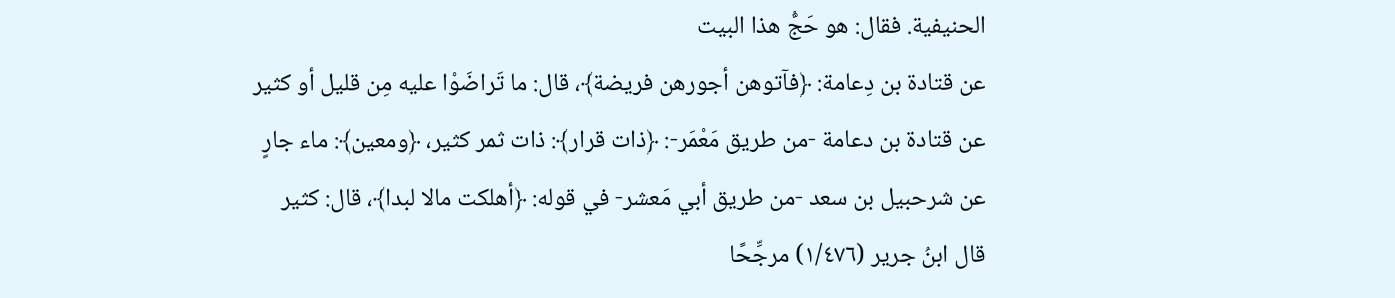الحنيفية. فقال: هو حَجُّ هذا البيت
عن قتادة بن دِعامة: ﴿فآتوهن أجورهن فريضة﴾، قال: ما تَراضَوْا عليه مِن قليل أو كثير
عن قتادة بن دعامة -من طريق مَعْمَر-: ﴿ذات قرار﴾: ذات ثمر كثير، ﴿ومعين﴾: ماء جارٍ
عن شرحبيل بن سعد -من طريق أبي مَعشر- في قوله: ﴿أهلكت مالا لبدا﴾، قال: كثير
قال ابنُ جرير (١/٤٧٦) مرجِّحًا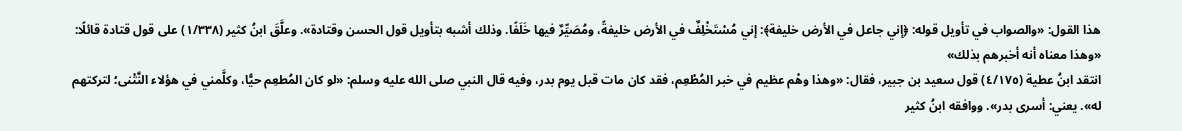هذا القول: «والصواب في تأويل قوله: ﴿إني جاعل في الأرض خليفة﴾: إني مُسْتَخْلِفٌ في الأرض خليفةً، ومُصَيِّرٌ فيها خَلَفًا. وذلك أشبه بتأويل قول الحسن وقتادة». وعلَّقَ ابنُ كثير (١/٣٣٨) على قول قتادة قائلًا: «وهذا معناه أنه أخبرهم بذلك»
انتقد ابنُ عطية (٤/١٧٥) قول سعيد بن جبير، فقال: «وهذا وهْم عظيم في خبر المُطْعِم، فقد كان مات قبل يوم بدر، وفيه قال النبي صلى الله عليه وسلم: «لو كان المُطعِم حيًّا، وكلَّمني في هؤلاء النَّتْنى؛ لتركتهم له». يعني: أسرى بدر». ووافقه ابنُ كثير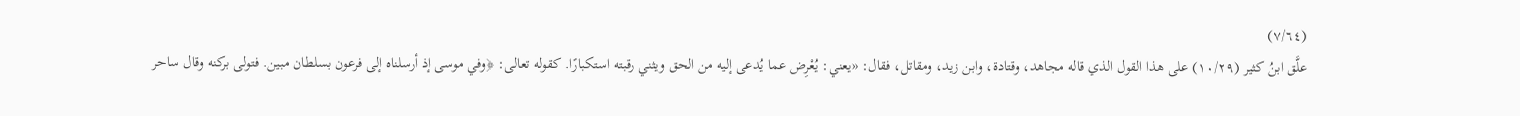(٧/٦٤)
علَّق ابنُ كثير (١٠/٢٩) على هذا القول الذي قاله مجاهد، وقتادة، وابن زيد، ومقاتل، فقال: «يعني: يُعْرِض عما يُدعى إليه من الحق ويثني رقبته استكبارًا. كقوله تعالى: ﴿وفي موسى إذ أرسلناه إلى فرعون بسلطان مبين. فتولى بركنه وقال ساحر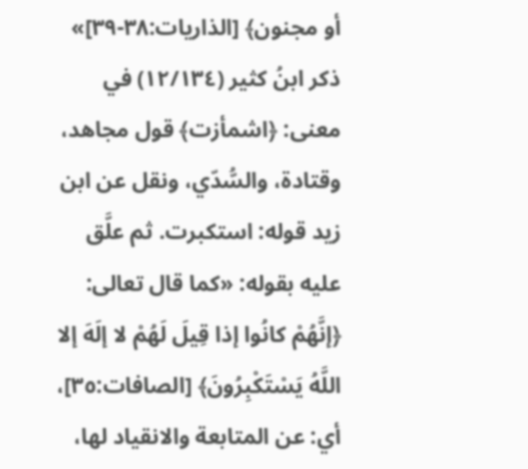أو مجنون﴾ [الذاريات:٣٨-٣٩]»
ذكر ابنُ كثير (١٢/١٣٤) في معنى: ﴿اشمأزت﴾ قول مجاهد، وقتادة، والسُّدّي، ونقل عن ابن زيد قوله: استكبرت. ثم علَّق عليه بقوله: «كما قال تعالى: ﴿إنَّهُمْ كانُوا إذا قِيلَ لَهُمْ لا إلَهَ إلا اللَّهُ يَسْتَكْبِرُونَ﴾ [الصافات:٣٥]، أي: عن المتابعة والانقياد لها،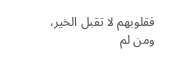فقلوبهم لا تقبل الخير، ومن لم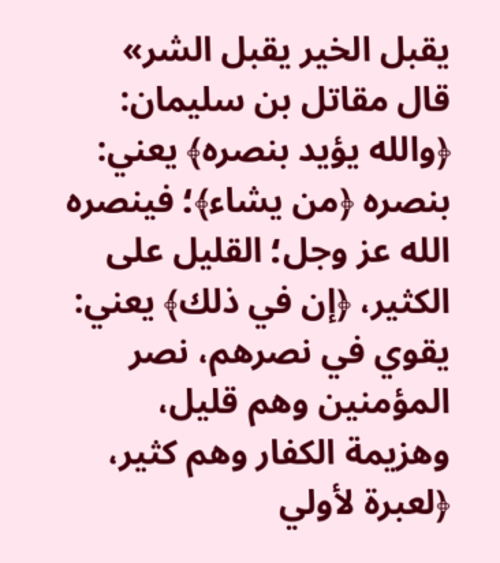يقبل الخير يقبل الشر»
قال مقاتل بن سليمان: ﴿والله يؤيد بنصره﴾ يعني: بنصره ﴿من يشاء﴾؛ فينصره الله عز وجل؛ القليل على الكثير، ﴿إن في ذلك﴾ يعني: يقوي في نصرهم، نصر المؤمنين وهم قليل، وهزيمة الكفار وهم كثير، ﴿لعبرة لأولي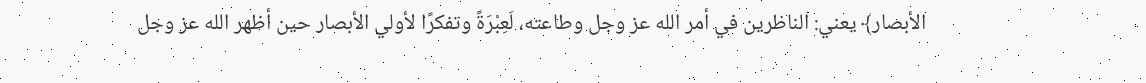الأبصار﴾ يعني: الناظرين في أمر الله عز وجل وطاعته، لَعِبْرَةً وتفكرًا لأولي الأبصار حين أظهر الله عز وجل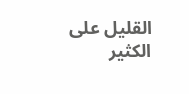القليل على الكثير